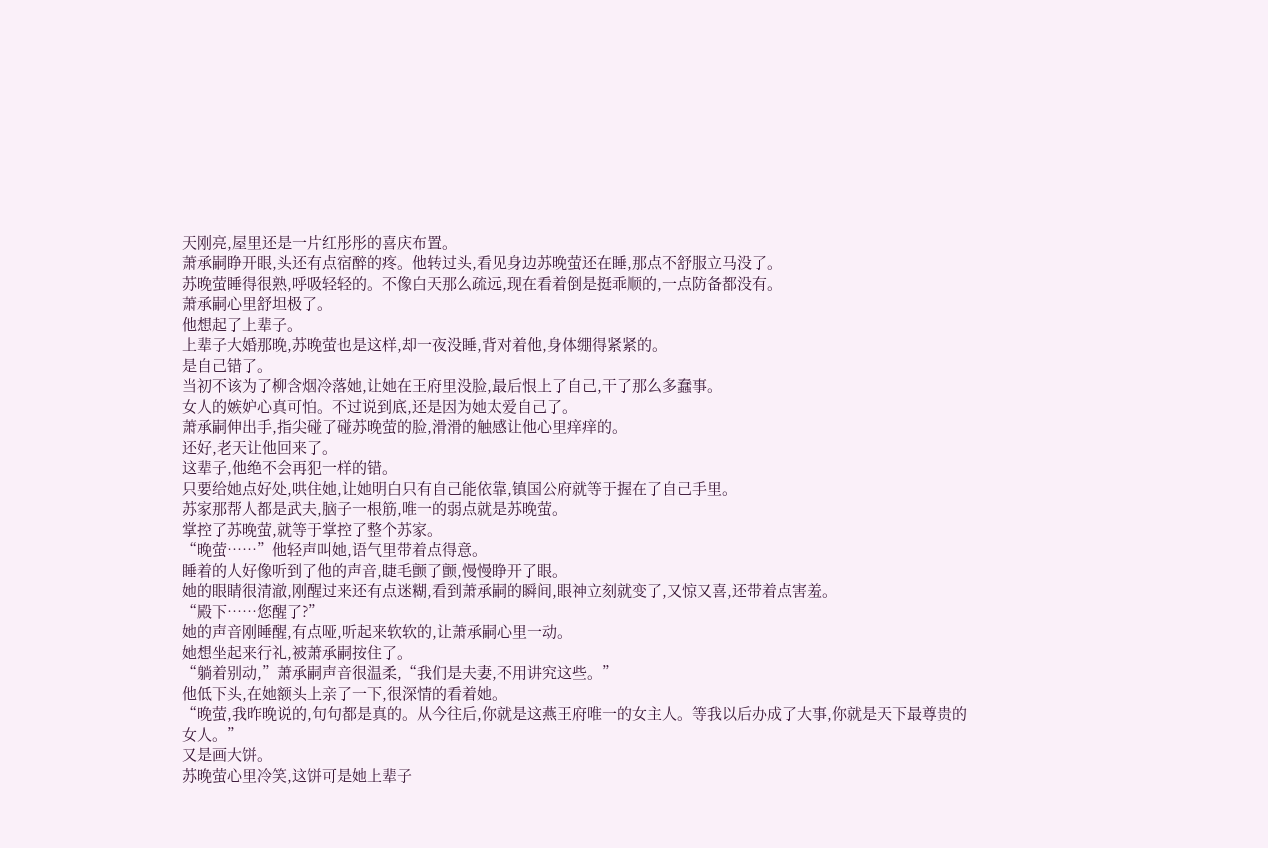天刚亮,屋里还是一片红彤彤的喜庆布置。
萧承嗣睁开眼,头还有点宿醉的疼。他转过头,看见身边苏晚萤还在睡,那点不舒服立马没了。
苏晚萤睡得很熟,呼吸轻轻的。不像白天那么疏远,现在看着倒是挺乖顺的,一点防备都没有。
萧承嗣心里舒坦极了。
他想起了上辈子。
上辈子大婚那晚,苏晚萤也是这样,却一夜没睡,背对着他,身体绷得紧紧的。
是自己错了。
当初不该为了柳含烟冷落她,让她在王府里没脸,最后恨上了自己,干了那么多蠢事。
女人的嫉妒心真可怕。不过说到底,还是因为她太爱自己了。
萧承嗣伸出手,指尖碰了碰苏晚萤的脸,滑滑的触感让他心里痒痒的。
还好,老天让他回来了。
这辈子,他绝不会再犯一样的错。
只要给她点好处,哄住她,让她明白只有自己能依靠,镇国公府就等于握在了自己手里。
苏家那帮人都是武夫,脑子一根筋,唯一的弱点就是苏晚萤。
掌控了苏晚萤,就等于掌控了整个苏家。
“晚萤……”他轻声叫她,语气里带着点得意。
睡着的人好像听到了他的声音,睫毛颤了颤,慢慢睁开了眼。
她的眼睛很清澈,刚醒过来还有点迷糊,看到萧承嗣的瞬间,眼神立刻就变了,又惊又喜,还带着点害羞。
“殿下……您醒了?”
她的声音刚睡醒,有点哑,听起来软软的,让萧承嗣心里一动。
她想坐起来行礼,被萧承嗣按住了。
“躺着别动,”萧承嗣声音很温柔,“我们是夫妻,不用讲究这些。”
他低下头,在她额头上亲了一下,很深情的看着她。
“晚萤,我昨晚说的,句句都是真的。从今往后,你就是这燕王府唯一的女主人。等我以后办成了大事,你就是天下最尊贵的女人。”
又是画大饼。
苏晚萤心里冷笑,这饼可是她上辈子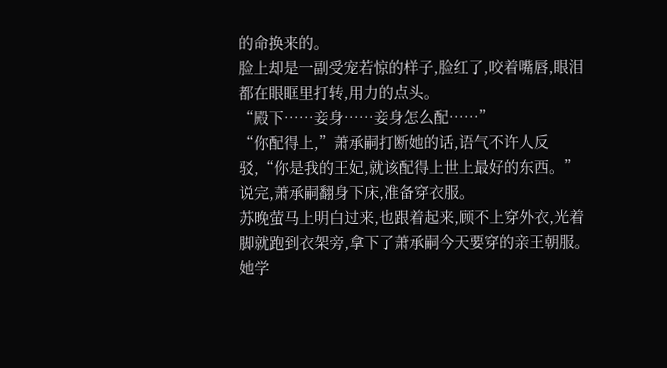的命换来的。
脸上却是一副受宠若惊的样子,脸红了,咬着嘴唇,眼泪都在眼眶里打转,用力的点头。
“殿下……妾身……妾身怎么配……”
“你配得上,”萧承嗣打断她的话,语气不许人反驳,“你是我的王妃,就该配得上世上最好的东西。”
说完,萧承嗣翻身下床,准备穿衣服。
苏晚萤马上明白过来,也跟着起来,顾不上穿外衣,光着脚就跑到衣架旁,拿下了萧承嗣今天要穿的亲王朝服。
她学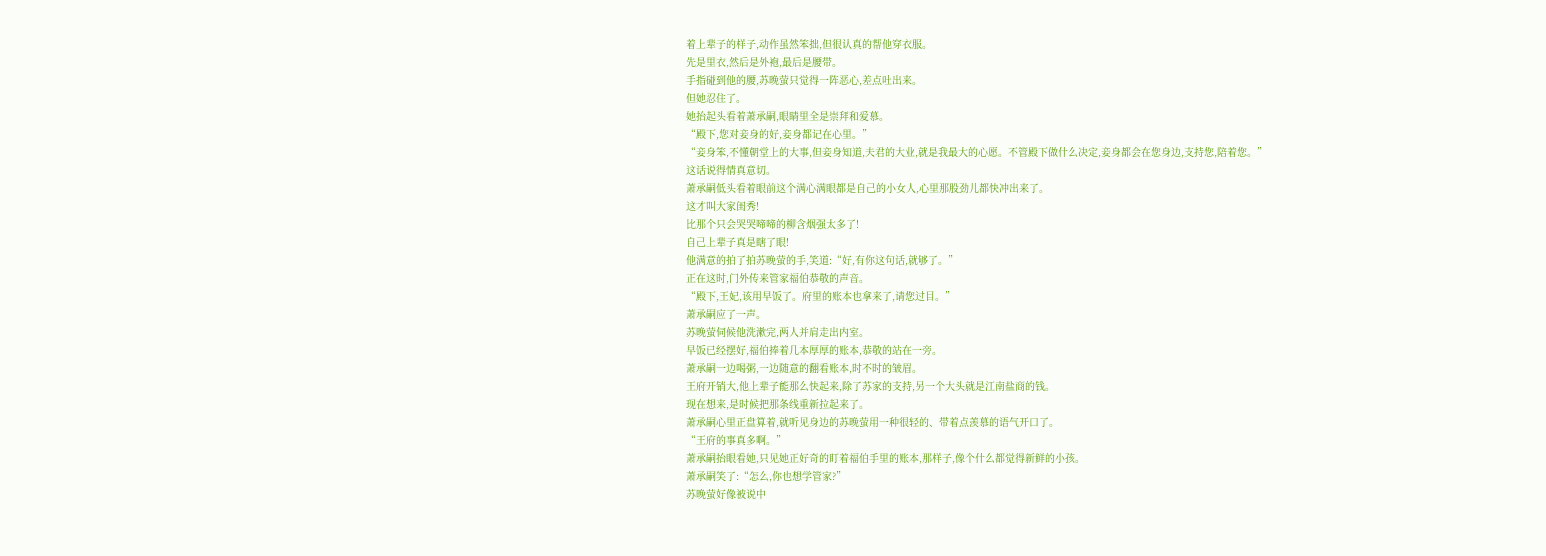着上辈子的样子,动作虽然笨拙,但很认真的帮他穿衣服。
先是里衣,然后是外袍,最后是腰带。
手指碰到他的腰,苏晚萤只觉得一阵恶心,差点吐出来。
但她忍住了。
她抬起头看着萧承嗣,眼睛里全是崇拜和爱慕。
“殿下,您对妾身的好,妾身都记在心里。”
“妾身笨,不懂朝堂上的大事,但妾身知道,夫君的大业,就是我最大的心愿。不管殿下做什么决定,妾身都会在您身边,支持您,陪着您。”
这话说得情真意切。
萧承嗣低头看着眼前这个满心满眼都是自己的小女人,心里那股劲儿都快冲出来了。
这才叫大家闺秀!
比那个只会哭哭啼啼的柳含烟强太多了!
自己上辈子真是瞎了眼!
他满意的拍了拍苏晚萤的手,笑道:“好,有你这句话,就够了。”
正在这时,门外传来管家福伯恭敬的声音。
“殿下,王妃,该用早饭了。府里的账本也拿来了,请您过目。”
萧承嗣应了一声。
苏晚萤伺候他洗漱完,两人并肩走出内室。
早饭已经摆好,福伯捧着几本厚厚的账本,恭敬的站在一旁。
萧承嗣一边喝粥,一边随意的翻看账本,时不时的皱眉。
王府开销大,他上辈子能那么快起来,除了苏家的支持,另一个大头就是江南盐商的钱。
现在想来,是时候把那条线重新拉起来了。
萧承嗣心里正盘算着,就听见身边的苏晚萤用一种很轻的、带着点羡慕的语气开口了。
“王府的事真多啊。”
萧承嗣抬眼看她,只见她正好奇的盯着福伯手里的账本,那样子,像个什么都觉得新鲜的小孩。
萧承嗣笑了:“怎么,你也想学管家?”
苏晚萤好像被说中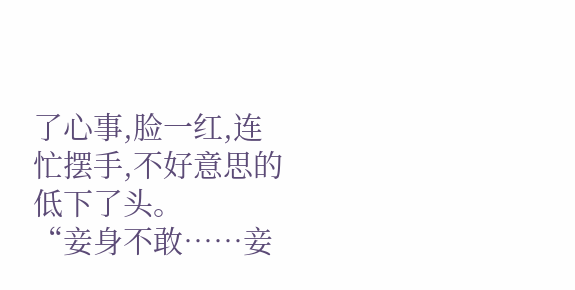了心事,脸一红,连忙摆手,不好意思的低下了头。
“妾身不敢……妾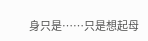身只是……只是想起母